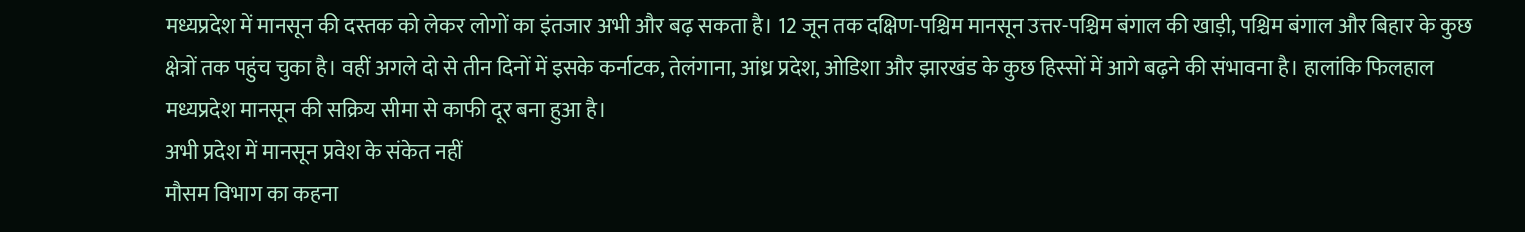मध्यप्रदेश में मानसून की दस्तक को लेकर लोगों का इंतजार अभी और बढ़ सकता है। 12 जून तक दक्षिण-पश्चिम मानसून उत्तर-पश्चिम बंगाल की खाड़ी, पश्चिम बंगाल और बिहार के कुछ क्षेत्रों तक पहुंच चुका है। वहीं अगले दो से तीन दिनों में इसके कर्नाटक, तेलंगाना, आंध्र प्रदेश, ओडिशा और झारखंड के कुछ हिस्सों में आगे बढ़ने की संभावना है। हालांकि फिलहाल मध्यप्रदेश मानसून की सक्रिय सीमा से काफी दूर बना हुआ है।
अभी प्रदेश में मानसून प्रवेश के संकेत नहीं
मौसम विभाग का कहना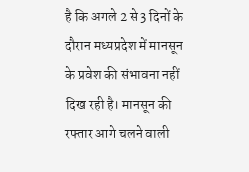है कि अगले 2 से 3 दिनों के दौरान मध्यप्रदेश में मानसून के प्रवेश की संभावना नहीं दिख रही है। मानसून की रफ्तार आगे चलने वाली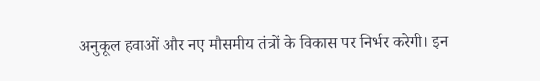अनुकूल हवाओं और नए मौसमीय तंत्रों के विकास पर निर्भर करेगी। इन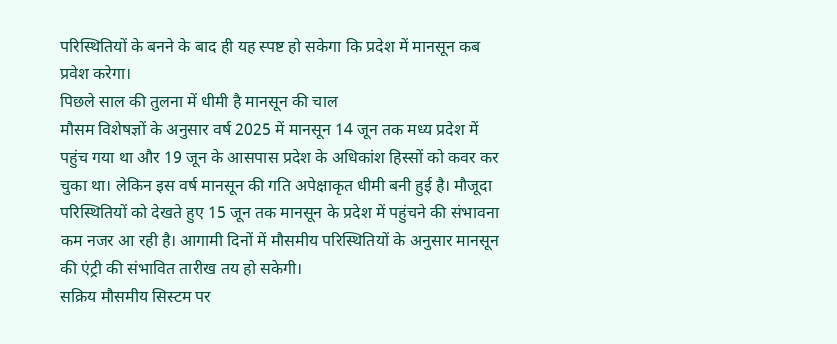परिस्थितियों के बनने के बाद ही यह स्पष्ट हो सकेगा कि प्रदेश में मानसून कब प्रवेश करेगा।
पिछले साल की तुलना में धीमी है मानसून की चाल
मौसम विशेषज्ञों के अनुसार वर्ष 2025 में मानसून 14 जून तक मध्य प्रदेश में पहुंच गया था और 19 जून के आसपास प्रदेश के अधिकांश हिस्सों को कवर कर चुका था। लेकिन इस वर्ष मानसून की गति अपेक्षाकृत धीमी बनी हुई है। मौजूदा परिस्थितियों को देखते हुए 15 जून तक मानसून के प्रदेश में पहुंचने की संभावना कम नजर आ रही है। आगामी दिनों में मौसमीय परिस्थितियों के अनुसार मानसून की एंट्री की संभावित तारीख तय हो सकेगी।
सक्रिय मौसमीय सिस्टम पर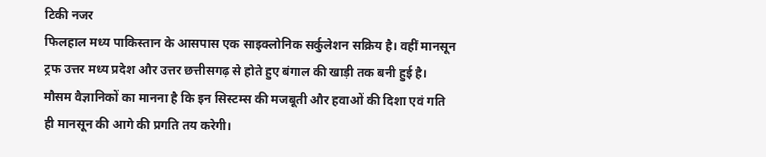टिकी नजर
फिलहाल मध्य पाकिस्तान के आसपास एक साइक्लोनिक सर्कुलेशन सक्रिय है। वहीं मानसून ट्रफ उत्तर मध्य प्रदेश और उत्तर छत्तीसगढ़ से होते हुए बंगाल की खाड़ी तक बनी हुई है। मौसम वैज्ञानिकों का मानना है कि इन सिस्टम्स की मजबूती और हवाओं की दिशा एवं गति ही मानसून की आगे की प्रगति तय करेगी।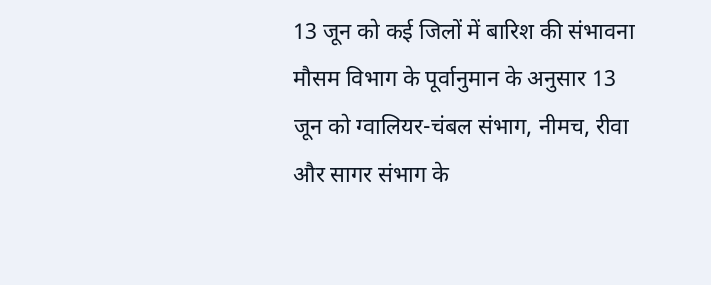13 जून को कई जिलों में बारिश की संभावना
मौसम विभाग के पूर्वानुमान के अनुसार 13 जून को ग्वालियर-चंबल संभाग, नीमच, रीवा और सागर संभाग के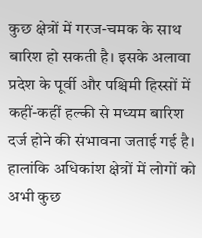कुछ क्षेत्रों में गरज-चमक के साथ बारिश हो सकती है। इसके अलावा प्रदेश के पूर्वी और पश्चिमी हिस्सों में कहीं-कहीं हल्की से मध्यम बारिश दर्ज होने की संभावना जताई गई है। हालांकि अधिकांश क्षेत्रों में लोगों को अभी कुछ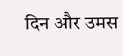दिन और उमस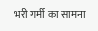भरी गर्मी का सामना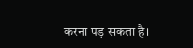करना पड़ सकता है।